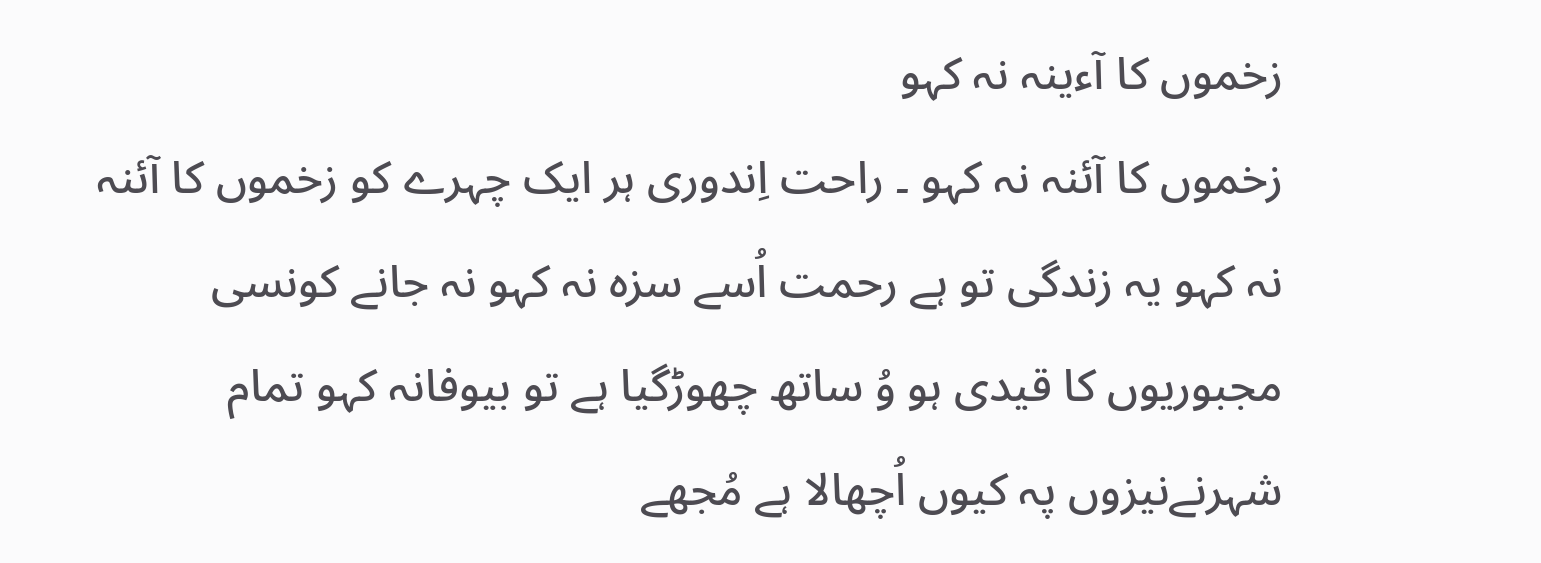زخموں کا آءینہ نہ کہو
زخموں کا آئنہ نہ کہو ۔ راحت اِندوری ہر ایک چہرے کو زخموں کا آئنہ نہ کہو یہ زندگی تو ہے رحمت اُسے سزہ نہ کہو نہ جانے کونسی مجبوریوں کا قیدی ہو وُ ساتھ چھوڑگیا ہے تو بیوفانہ کہو تمام شہرنےنیزوں پہ کیوں اُچھالا ہے مُجھے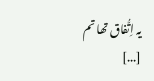یہ اِتُّفاق تھا تم [...]